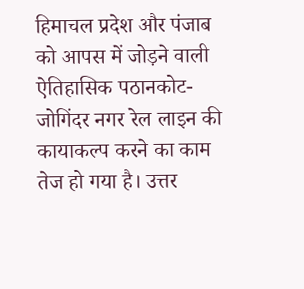हिमाचल प्रदेश और पंजाब को आपस में जोड़ने वाली ऐतिहासिक पठानकोट-जोगिंदर नगर रेल लाइन की कायाकल्प करने का काम तेज हो गया है। उत्तर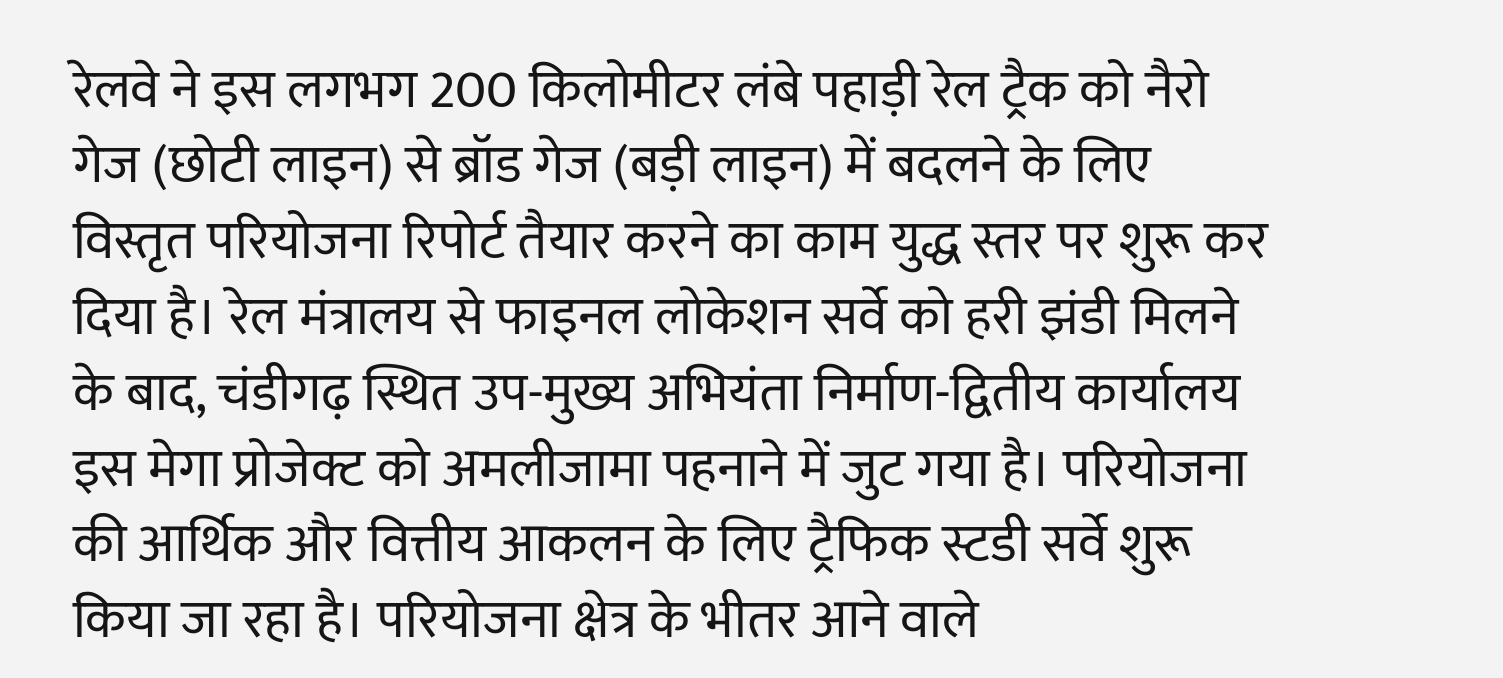रेलवे ने इस लगभग 200 किलोमीटर लंबे पहाड़ी रेल ट्रैक को नैरो गेज (छोटी लाइन) से ब्रॉड गेज (बड़ी लाइन) में बदलने के लिए विस्तृत परियोजना रिपोर्ट तैयार करने का काम युद्ध स्तर पर शुरू कर दिया है। रेल मंत्रालय से फाइनल लोकेशन सर्वे को हरी झंडी मिलने के बाद, चंडीगढ़ स्थित उप-मुख्य अभियंता निर्माण-द्वितीय कार्यालय इस मेगा प्रोजेक्ट को अमलीजामा पहनाने में जुट गया है। परियोजना की आर्थिक और वित्तीय आकलन के लिए ट्रैफिक स्टडी सर्वे शुरू किया जा रहा है। परियोजना क्षेत्र के भीतर आने वाले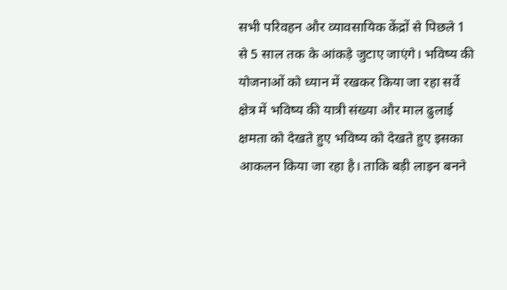सभी परिवहन और व्यावसायिक केंद्रों से पिछले 1 से 5 साल तक के आंकड़े जुटाए जाएंगे। भविष्य की योजनाओं को ध्यान में रखकर किया जा रहा सर्वे क्षेत्र में भविष्य की यात्री संख्या और माल ढुलाई क्षमता को देखते हुए भविष्य को देखते हुए इसका आकलन किया जा रहा है। ताकि बड़ी लाइन बनने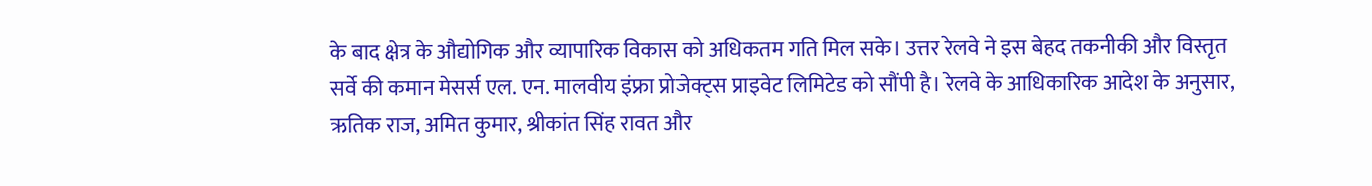के बाद क्षेत्र के औद्योगिक और व्यापारिक विकास को अधिकतम गति मिल सके। उत्तर रेलवे ने इस बेहद तकनीकी और विस्तृत सर्वे की कमान मेसर्स एल. एन. मालवीय इंफ्रा प्रोजेक्ट्स प्राइवेट लिमिटेड को सौंपी है। रेलवे के आधिकारिक आदेश के अनुसार, ऋतिक राज, अमित कुमार, श्रीकांत सिंह रावत और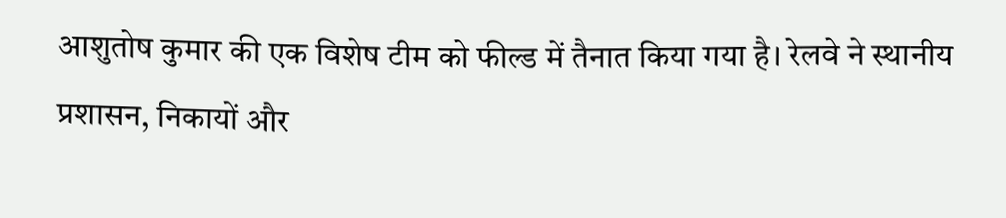आशुतोष कुमार की एक विशेष टीम को फील्ड में तैनात किया गया है। रेलवे ने स्थानीय प्रशासन, निकायों और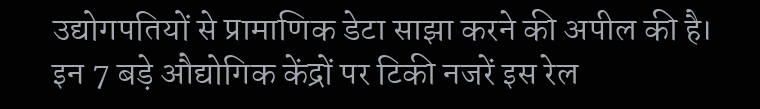उद्योगपतियों से प्रामाणिक डेटा साझा करने की अपील की है।
इन 7 बड़े औद्योगिक केंद्रों पर टिकी नजरें इस रेल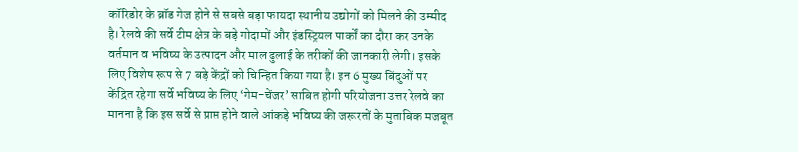कॉरिडोर के ब्रॉड गेज होने से सबसे बड़ा फायदा स्थानीय उद्योगों को मिलने की उम्मीद है। रेलवे की सर्वे टीम क्षेत्र के बड़े गोदामों और इंडस्ट्रियल पार्कों का दौरा कर उनके वर्तमान व भविष्य के उत्पादन और माल ढुलाई के तरीकों की जानकारी लेगी। इसके लिए विशेष रूप से 7 बड़े केंद्रों को चिन्हित किया गया है। इन 6 मुख्य बिंदुओं पर केंद्रित रहेगा सर्वे भविष्य के लिए ‘गेम-चेंजर’ साबित होगी परियोजना उत्तर रेलवे का मानना है कि इस सर्वे से प्राप्त होने वाले आंकड़े भविष्य की जरूरतों के मुताबिक मजबूत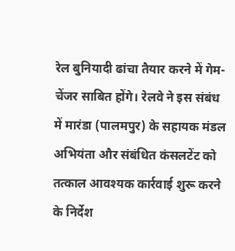रेल बुनियादी ढांचा तैयार करने में गेम-चेंजर साबित होंगे। रेलवे ने इस संबंध में मारंडा (पालमपुर) के सहायक मंडल अभियंता और संबंधित कंसलटेंट को तत्काल आवश्यक कार्रवाई शुरू करने के निर्देश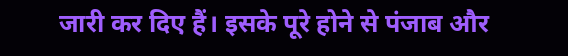जारी कर दिए हैं। इसके पूरे होने से पंजाब और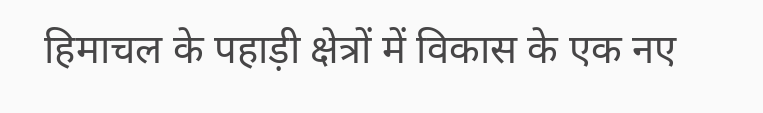हिमाचल के पहाड़ी क्षेत्रों में विकास के एक नए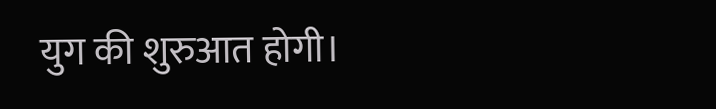युग की शुरुआत होगी।